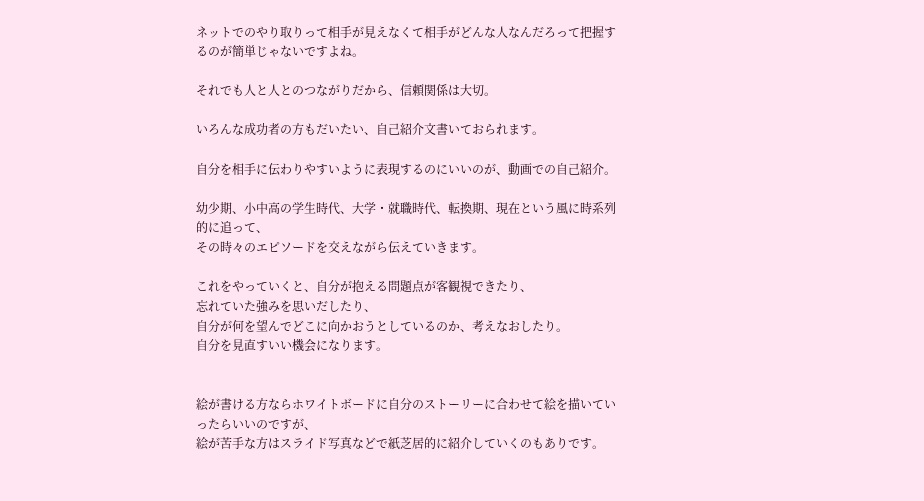ネットでのやり取りって相手が見えなくて相手がどんな人なんだろって把握するのが簡単じゃないですよね。

それでも人と人とのつながりだから、信頼関係は大切。

いろんな成功者の方もだいたい、自己紹介文書いておられます。

自分を相手に伝わりやすいように表現するのにいいのが、動画での自己紹介。

幼少期、小中高の学生時代、大学・就職時代、転換期、現在という風に時系列的に追って、
その時々のエピソードを交えながら伝えていきます。

これをやっていくと、自分が抱える問題点が客観視できたり、
忘れていた強みを思いだしたり、
自分が何を望んでどこに向かおうとしているのか、考えなおしたり。
自分を見直すいい機会になります。


絵が書ける方ならホワイトボードに自分のストーリーに合わせて絵を描いていったらいいのですが、
絵が苦手な方はスライド写真などで紙芝居的に紹介していくのもありです。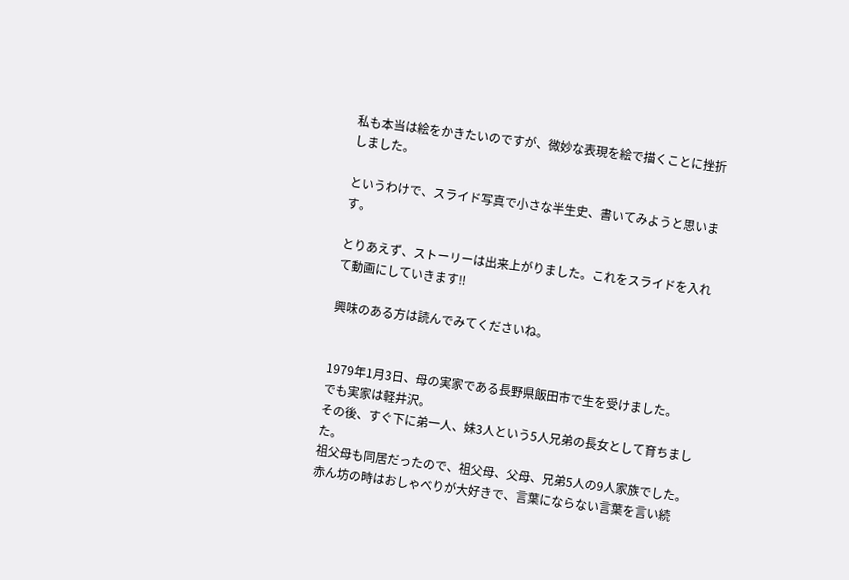私も本当は絵をかきたいのですが、微妙な表現を絵で描くことに挫折しました。

というわけで、スライド写真で小さな半生史、書いてみようと思います。

とりあえず、ストーリーは出来上がりました。これをスライドを入れて動画にしていきます‼

興味のある方は読んでみてくださいね。


1979年1月3日、母の実家である長野県飯田市で生を受けました。
でも実家は軽井沢。
その後、すぐ下に弟一人、妹3人という5人兄弟の長女として育ちました。
祖父母も同居だったので、祖父母、父母、兄弟5人の9人家族でした。
赤ん坊の時はおしゃべりが大好きで、言葉にならない言葉を言い続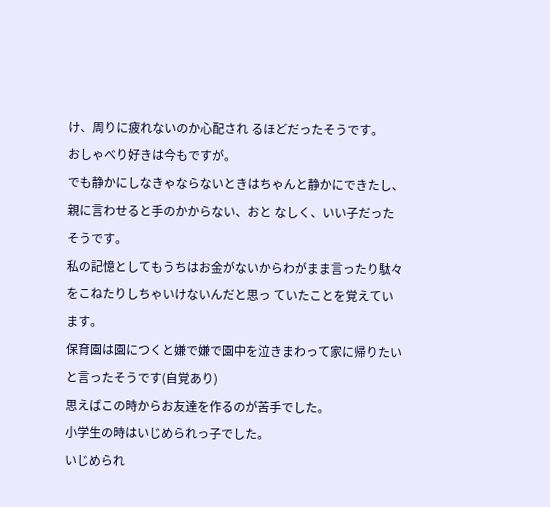け、周りに疲れないのか心配され るほどだったそうです。
おしゃべり好きは今もですが。
でも静かにしなきゃならないときはちゃんと静かにできたし、親に言わせると手のかからない、おと なしく、いい子だったそうです。
私の記憶としてもうちはお金がないからわがまま言ったり駄々をこねたりしちゃいけないんだと思っ ていたことを覚えています。
保育園は園につくと嫌で嫌で園中を泣きまわって家に帰りたいと言ったそうです(自覚あり)
思えばこの時からお友達を作るのが苦手でした。
小学生の時はいじめられっ子でした。
いじめられ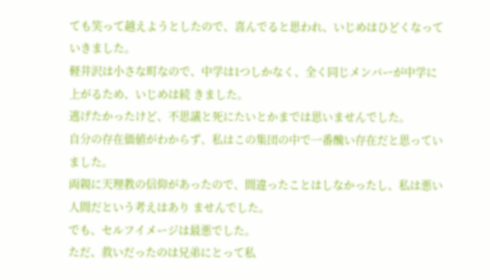ても笑って越えようとしたので、喜んでると思われ、いじめはひどくなっていきました。
軽井沢は小さな町なので、中学は1つしかなく、全く同じメンバーが中学に上がるため、いじめは続 きました。
逃げたかったけど、不思議と死にたいとかまでは思いませんでした。
自分の存在価値がわからず、私はこの集団の中で一番醜い存在だと思っていました。
両親に天理教の信仰があったので、間違ったことはしなかったし、私は悪い人間だという考えはあり ませんでした。
でも、セルフイメージは最悪でした。
ただ、救いだったのは兄弟にとって私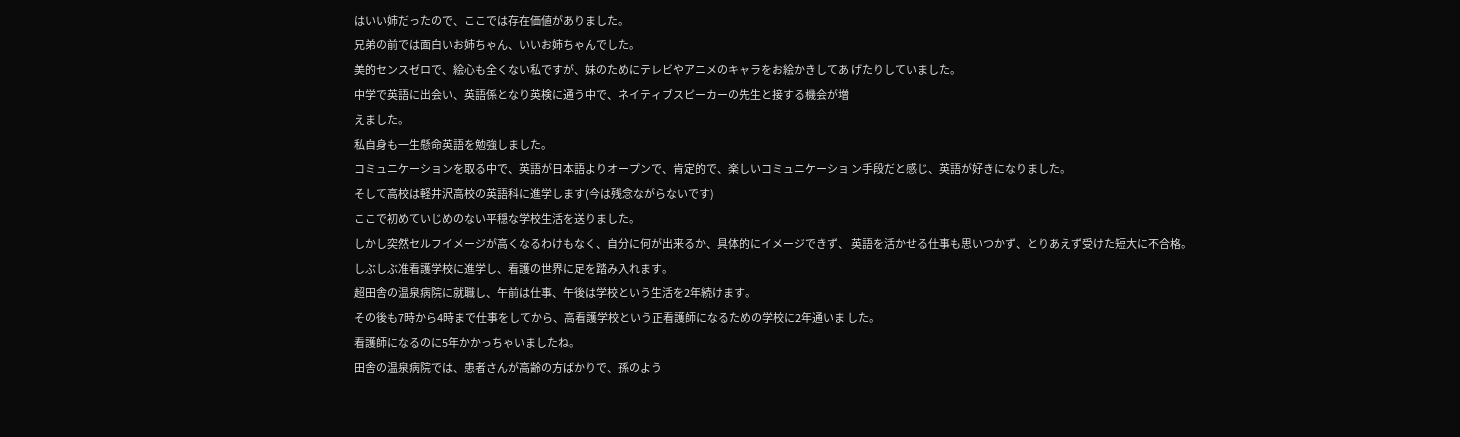はいい姉だったので、ここでは存在価値がありました。
兄弟の前では面白いお姉ちゃん、いいお姉ちゃんでした。
美的センスゼロで、絵心も全くない私ですが、妹のためにテレビやアニメのキャラをお絵かきしてあ げたりしていました。
中学で英語に出会い、英語係となり英検に通う中で、ネイティブスピーカーの先生と接する機会が増
えました。
私自身も一生懸命英語を勉強しました。
コミュニケーションを取る中で、英語が日本語よりオープンで、肯定的で、楽しいコミュニケーショ ン手段だと感じ、英語が好きになりました。
そして高校は軽井沢高校の英語科に進学します(今は残念ながらないです)
ここで初めていじめのない平穏な学校生活を送りました。
しかし突然セルフイメージが高くなるわけもなく、自分に何が出来るか、具体的にイメージできず、 英語を活かせる仕事も思いつかず、とりあえず受けた短大に不合格。
しぶしぶ准看護学校に進学し、看護の世界に足を踏み入れます。
超田舎の温泉病院に就職し、午前は仕事、午後は学校という生活を2年続けます。
その後も7時から4時まで仕事をしてから、高看護学校という正看護師になるための学校に2年通いま した。
看護師になるのに5年かかっちゃいましたね。
田舎の温泉病院では、患者さんが高齢の方ばかりで、孫のよう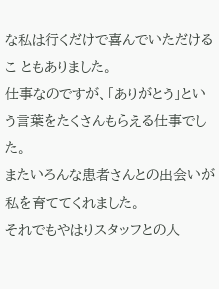な私は行くだけで喜んでいただけるこ ともありました。
仕事なのですが、「ありがとう」という言葉をたくさんもらえる仕事でした。
またいろんな患者さんとの出会いが私を育ててくれました。
それでもやはりスタッフとの人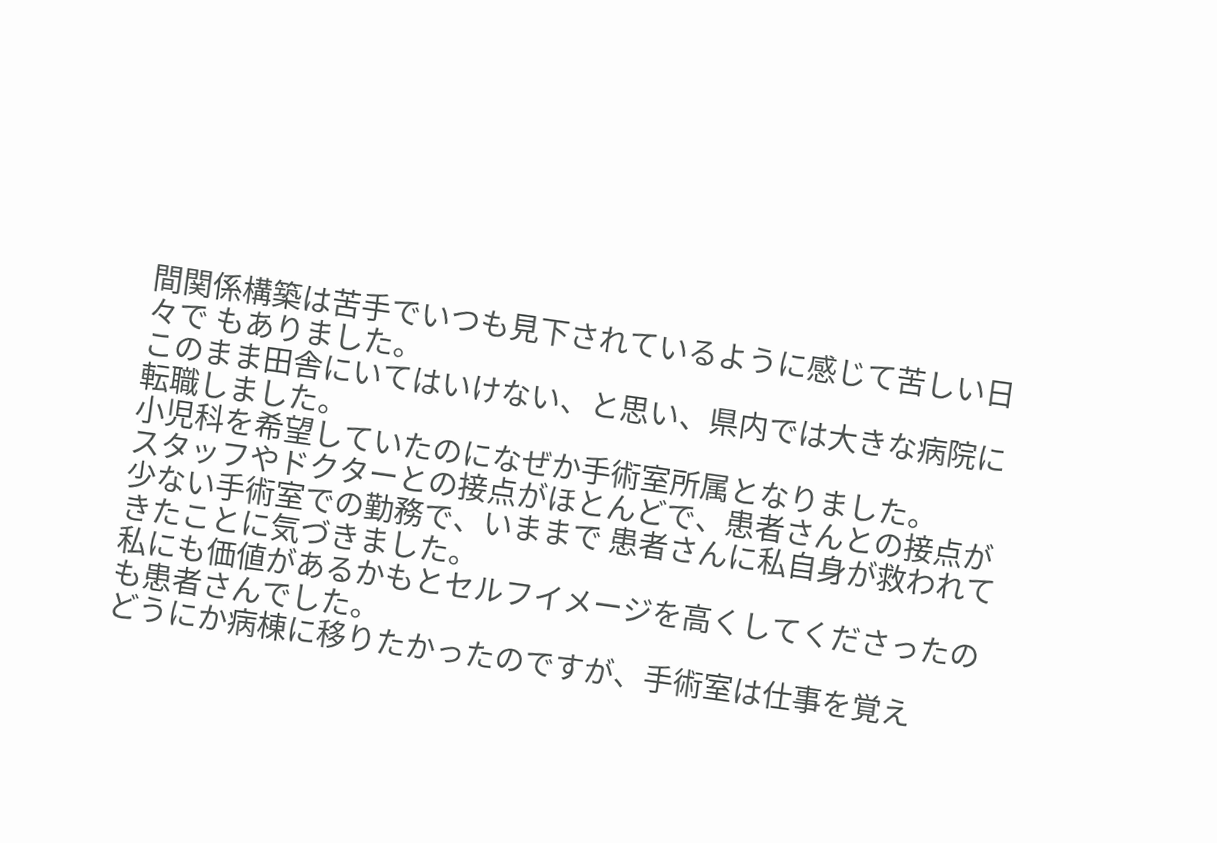間関係構築は苦手でいつも見下されているように感じて苦しい日々で もありました。
このまま田舎にいてはいけない、と思い、県内では大きな病院に転職しました。
小児科を希望していたのになぜか手術室所属となりました。
スタッフやドクターとの接点がほとんどで、患者さんとの接点が少ない手術室での勤務で、いままで 患者さんに私自身が救われてきたことに気づきました。
私にも価値があるかもとセルフイメージを高くしてくださったのも患者さんでした。
どうにか病棟に移りたかったのですが、手術室は仕事を覚え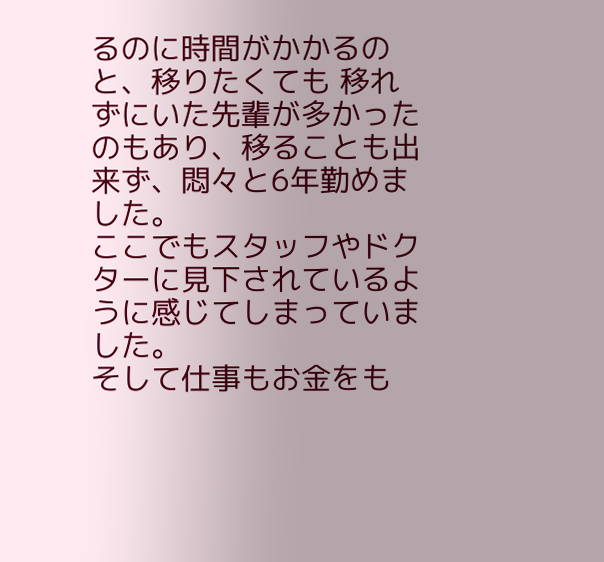るのに時間がかかるのと、移りたくても 移れずにいた先輩が多かったのもあり、移ることも出来ず、悶々と6年勤めました。
ここでもスタッフやドクターに見下されているように感じてしまっていました。
そして仕事もお金をも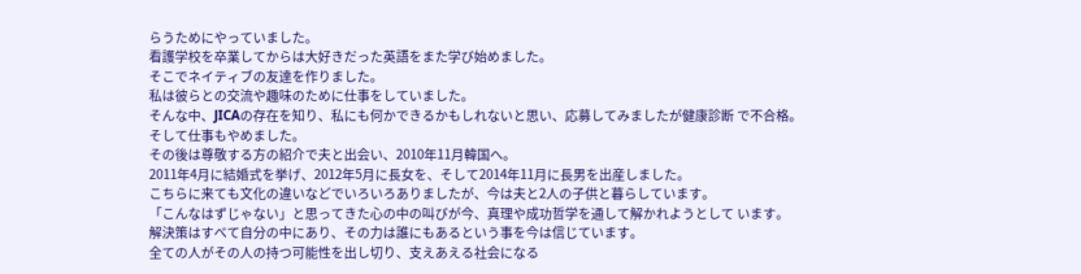らうためにやっていました。
看護学校を卒業してからは大好きだった英語をまた学び始めました。
そこでネイティブの友達を作りました。
私は彼らとの交流や趣味のために仕事をしていました。
そんな中、JICAの存在を知り、私にも何かできるかもしれないと思い、応募してみましたが健康診断 で不合格。
そして仕事もやめました。
その後は尊敬する方の紹介で夫と出会い、2010年11月韓国へ。
2011年4月に結婚式を挙げ、2012年5月に長女を、そして2014年11月に長男を出産しました。
こちらに来ても文化の違いなどでいろいろありましたが、今は夫と2人の子供と暮らしています。
「こんなはずじゃない」と思ってきた心の中の叫びが今、真理や成功哲学を通して解かれようとして います。
解決策はすべて自分の中にあり、その力は誰にもあるという事を今は信じています。
全ての人がその人の持つ可能性を出し切り、支えあえる社会になる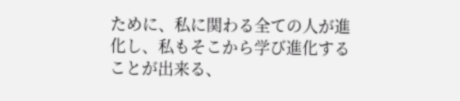ために、私に関わる全ての人が進 化し、私もそこから学び進化することが出来る、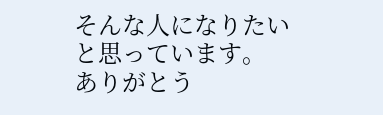そんな人になりたいと思っています。
ありがとう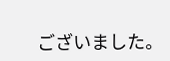ございました。